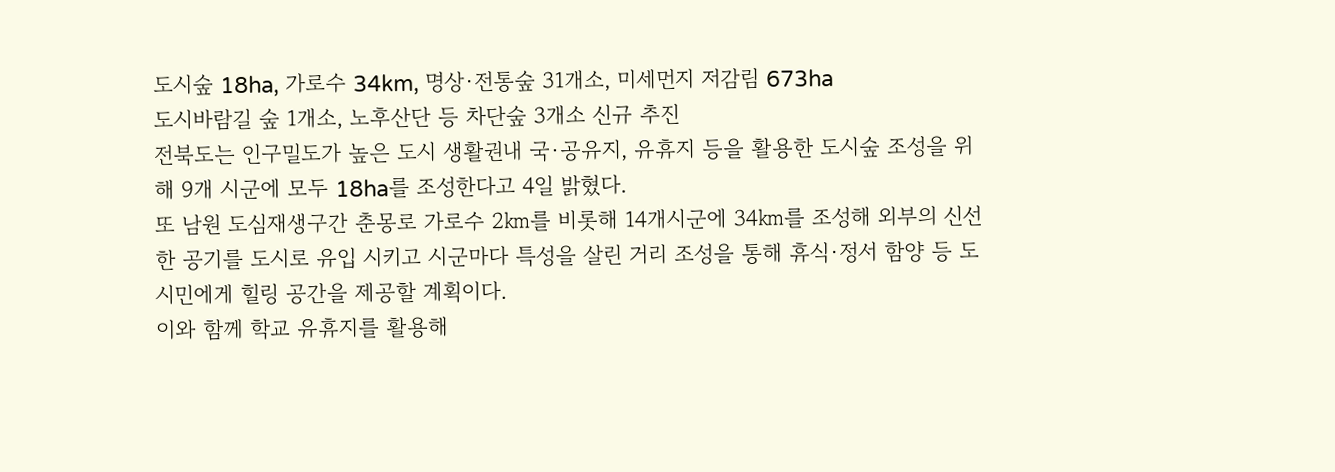도시숲 18ha, 가로수 34km, 명상·전통숲 31개소, 미세먼지 저감림 673ha
도시바람길 숲 1개소, 노후산단 등 차단숲 3개소 신규 추진
전북도는 인구밀도가 높은 도시 생활권내 국·공유지, 유휴지 등을 활용한 도시숲 조성을 위해 9개 시군에 모두 18ha를 조성한다고 4일 밝혔다.
또 남원 도심재생구간 춘몽로 가로수 2㎞를 비롯해 14개시군에 34㎞를 조성해 외부의 신선한 공기를 도시로 유입 시키고 시군마다 특성을 살린 거리 조성을 통해 휴식·정서 함양 등 도시민에게 힐링 공간을 제공할 계획이다.
이와 함께 학교 유휴지를 활용해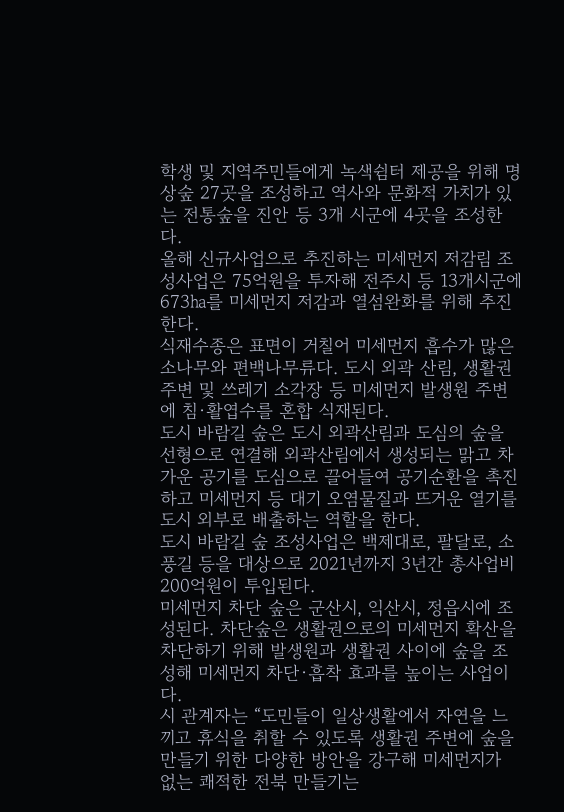학생 및 지역주민들에게 녹색쉼터 제공을 위해 명상숲 27곳을 조성하고 역사와 문화적 가치가 있는 전통숲을 진안 등 3개 시군에 4곳을 조성한다.
올해 신규사업으로 추진하는 미세먼지 저감림 조성사업은 75억원을 투자해 전주시 등 13개시군에 673㏊를 미세먼지 저감과 열섬완화를 위해 추진한다.
식재수종은 표면이 거칠어 미세먼지 흡수가 많은 소나무와 편백나무류다. 도시 외곽 산림, 생활권 주변 및 쓰레기 소각장 등 미세먼지 발생원 주변에 침·활엽수를 혼합 식재된다.
도시 바람길 숲은 도시 외곽산림과 도심의 숲을 선형으로 연결해 외곽산림에서 생성되는 맑고 차가운 공기를 도심으로 끌어들여 공기순환을 촉진하고 미세먼지 등 대기 오염물질과 뜨거운 열기를 도시 외부로 배출하는 역할을 한다.
도시 바람길 숲 조성사업은 백제대로, 팔달로, 소풍길 등을 대상으로 2021년까지 3년간 총사업비 200억원이 투입된다.
미세먼지 차단 숲은 군산시, 익산시, 정읍시에 조성된다. 차단숲은 생활권으로의 미세먼지 확산을 차단하기 위해 발생원과 생활권 사이에 숲을 조성해 미세먼지 차단·흡착 효과를 높이는 사업이다.
시 관계자는 “도민들이 일상생활에서 자연을 느끼고 휴식을 취할 수 있도록 생활권 주변에 숲을 만들기 위한 다양한 방안을 강구해 미세먼지가 없는 쾌적한 전북 만들기는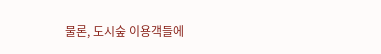물론, 도시숲 이용객들에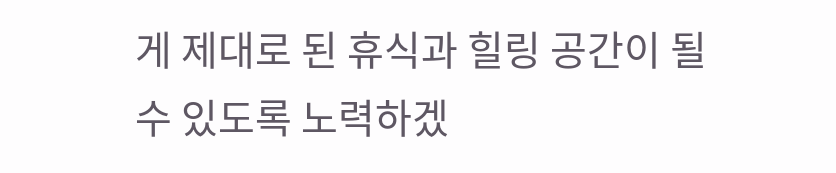게 제대로 된 휴식과 힐링 공간이 될 수 있도록 노력하겠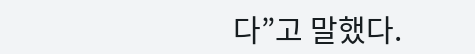다”고 말했다.